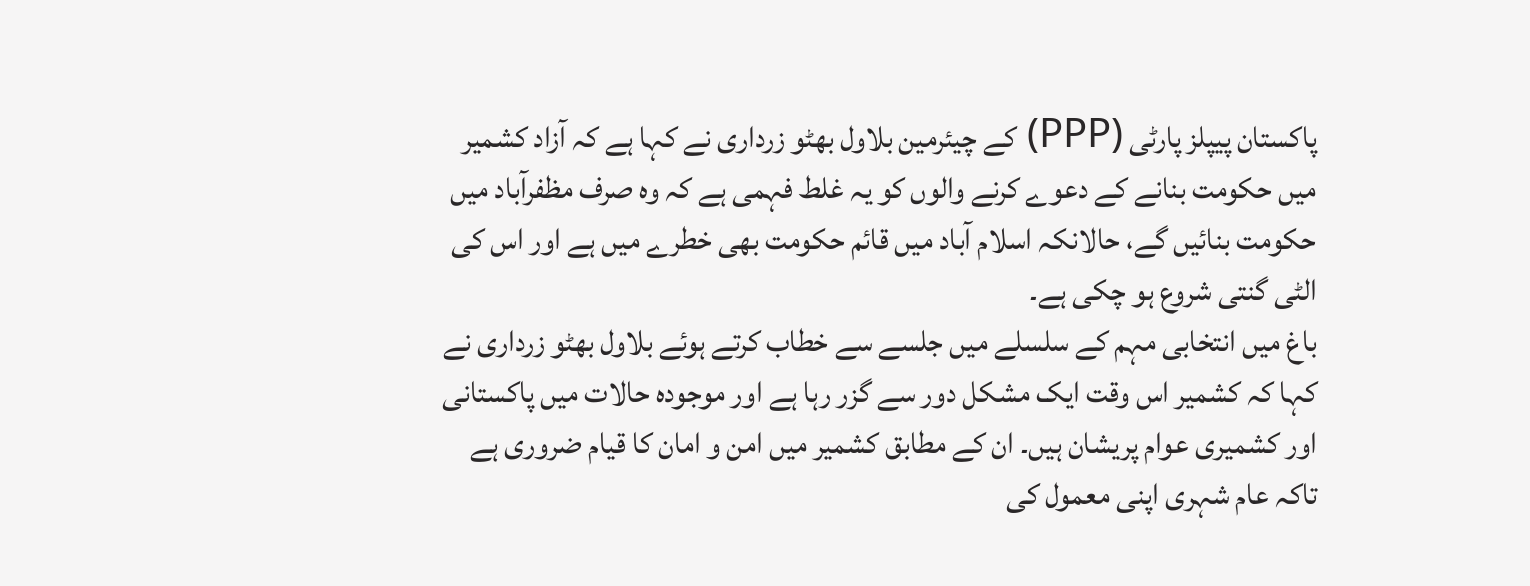پاکستان پیپلز پارٹی (PPP) کے چیئرمین بلاول بھٹو زرداری نے کہا ہے کہ آزاد کشمیر میں حکومت بنانے کے دعوے کرنے والوں کو یہ غلط فہمی ہے کہ وہ صرف مظفرآباد میں حکومت بنائیں گے، حالانکہ اسلام آباد میں قائم حکومت بھی خطرے میں ہے اور اس کی الٹی گنتی شروع ہو چکی ہے۔
باغ میں انتخابی مہم کے سلسلے میں جلسے سے خطاب کرتے ہوئے بلاول بھٹو زرداری نے کہا کہ کشمیر اس وقت ایک مشکل دور سے گزر رہا ہے اور موجودہ حالات میں پاکستانی اور کشمیری عوام پریشان ہیں۔ ان کے مطابق کشمیر میں امن و امان کا قیام ضروری ہے تاکہ عام شہری اپنی معمول کی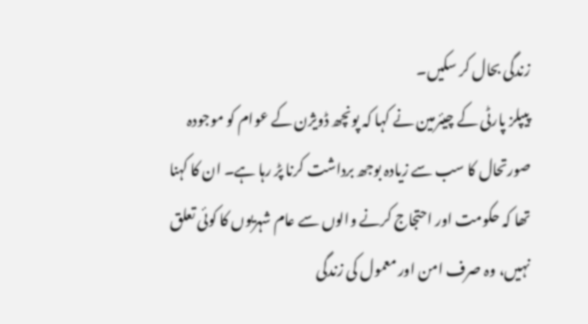زندگی بحال کر سکیں۔
پیپلز پارٹی کے چیئرمین نے کہا کہ پونچھ ڈویژن کے عوام کو موجودہ صورتحال کا سب سے زیادہ بوجھ برداشت کرنا پڑ رہا ہے۔ ان کا کہنا تھا کہ حکومت اور احتجاج کرنے والوں سے عام شہریوں کا کوئی تعلق نہیں، وہ صرف امن اور معمول کی زندگی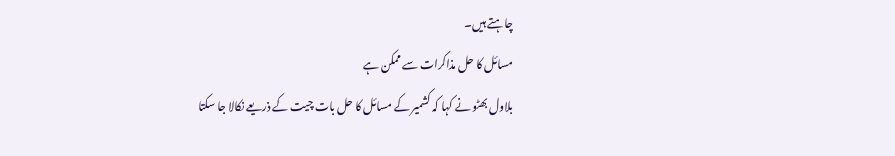چاہتے ہیں۔
مسائل کا حل مذاکرات سے ممکن ہے
بلاول بھٹو نے کہا کہ کشمیر کے مسائل کا حل بات چیت کے ذریعے نکالا جا سکتا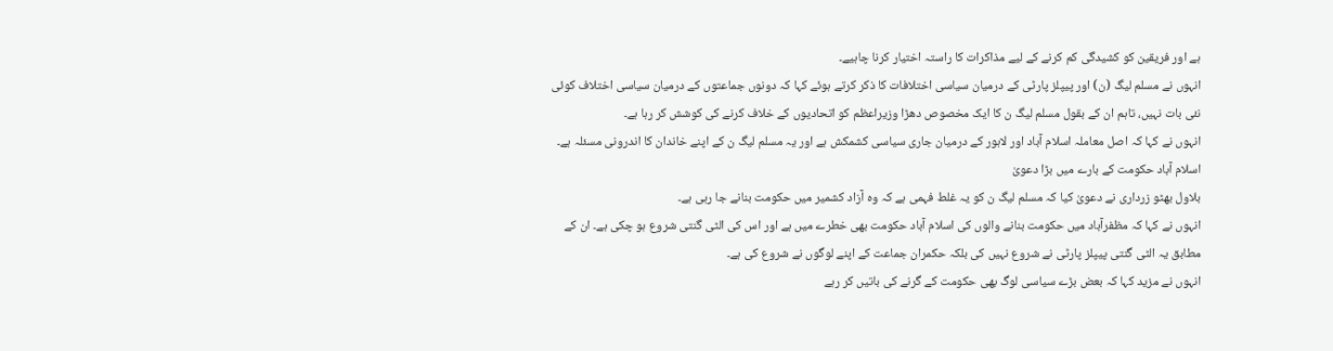ہے اور فریقین کو کشیدگی کم کرنے کے لیے مذاکرات کا راستہ اختیار کرنا چاہیے۔
انہوں نے مسلم لیگ (ن) اور پیپلز پارٹی کے درمیان سیاسی اختلافات کا ذکر کرتے ہوئے کہا کہ دونوں جماعتوں کے درمیان سیاسی اختلاف کوئی نئی بات نہیں، تاہم ان کے بقول مسلم لیگ ن کا ایک مخصوص دھڑا وزیراعظم کو اتحادیوں کے خلاف کرنے کی کوشش کر رہا ہے۔
انہوں نے کہا کہ اصل معاملہ اسلام آباد اور لاہور کے درمیان جاری سیاسی کشمکش ہے اور یہ مسلم لیگ ن کے اپنے خاندان کا اندرونی مسئلہ ہے۔
اسلام آباد حکومت کے بارے میں بڑا دعویٰ
بلاول بھٹو زرداری نے دعویٰ کیا کہ مسلم لیگ ن کو یہ غلط فہمی ہے کہ وہ آزاد کشمیر میں حکومت بنانے جا رہی ہے۔
انہوں نے کہا کہ مظفرآباد میں حکومت بنانے والوں کی اسلام آباد حکومت بھی خطرے میں ہے اور اس کی الٹی گنتی شروع ہو چکی ہے۔ ان کے مطابق یہ الٹی گنتی پیپلز پارٹی نے شروع نہیں کی بلکہ حکمران جماعت کے اپنے لوگوں نے شروع کی ہے۔
انہوں نے مزید کہا کہ بعض بڑے سیاسی لوگ بھی حکومت کے گرنے کی باتیں کر رہے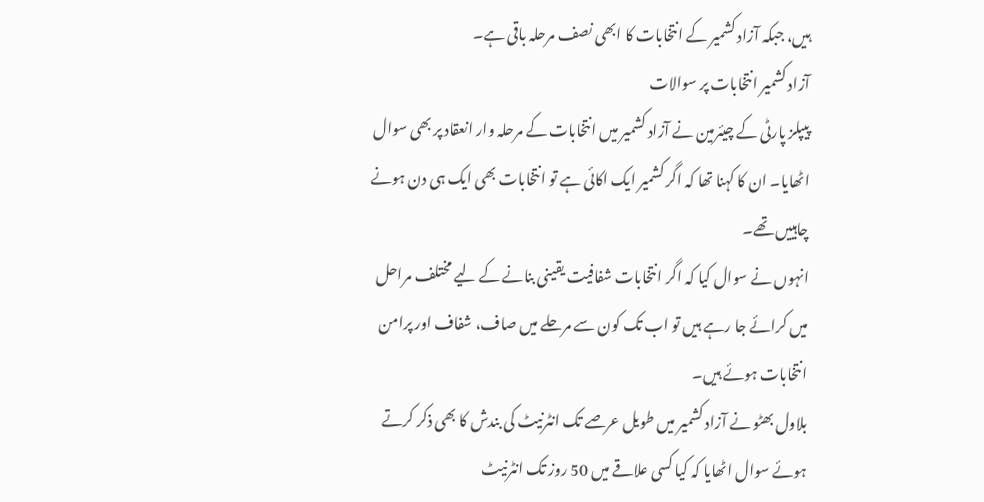ہیں، جبکہ آزاد کشمیر کے انتخابات کا ابھی نصف مرحلہ باقی ہے۔
آزاد کشمیر انتخابات پر سوالات
پیپلز پارٹی کے چیئرمین نے آزاد کشمیر میں انتخابات کے مرحلہ وار انعقاد پر بھی سوال اٹھایا۔ ان کا کہنا تھا کہ اگر کشمیر ایک اکائی ہے تو انتخابات بھی ایک ہی دن ہونے چاہییں تھے۔
انہوں نے سوال کیا کہ اگر انتخابات شفافیت یقینی بنانے کے لیے مختلف مراحل میں کرائے جا رہے ہیں تو اب تک کون سے مرحلے میں صاف، شفاف اور پرامن انتخابات ہوئے ہیں۔
بلاول بھٹو نے آزاد کشمیر میں طویل عرصے تک انٹرنیٹ کی بندش کا بھی ذکر کرتے ہوئے سوال اٹھایا کہ کیا کسی علاقے میں 50 روز تک انٹرنیٹ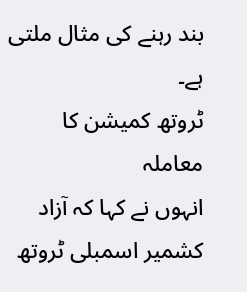بند رہنے کی مثال ملتی ہے۔
ٹروتھ کمیشن کا معاملہ
انہوں نے کہا کہ آزاد کشمیر اسمبلی ٹروتھ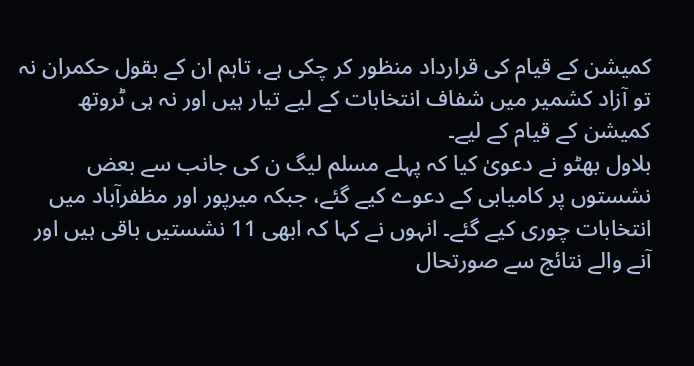کمیشن کے قیام کی قرارداد منظور کر چکی ہے، تاہم ان کے بقول حکمران نہ تو آزاد کشمیر میں شفاف انتخابات کے لیے تیار ہیں اور نہ ہی ٹروتھ کمیشن کے قیام کے لیے۔
بلاول بھٹو نے دعویٰ کیا کہ پہلے مسلم لیگ ن کی جانب سے بعض نشستوں پر کامیابی کے دعوے کیے گئے، جبکہ میرپور اور مظفرآباد میں انتخابات چوری کیے گئے۔ انہوں نے کہا کہ ابھی 11 نشستیں باقی ہیں اور آنے والے نتائج سے صورتحال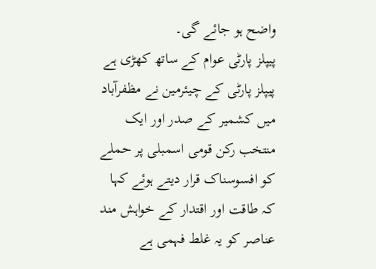واضح ہو جائے گی۔
پیپلز پارٹی عوام کے ساتھ کھڑی ہے
پیپلز پارٹی کے چیئرمین نے مظفرآباد میں کشمیر کے صدر اور ایک منتخب رکن قومی اسمبلی پر حملے کو افسوسناک قرار دیتے ہوئے کہا کہ طاقت اور اقتدار کے خواہش مند عناصر کو یہ غلط فہمی ہے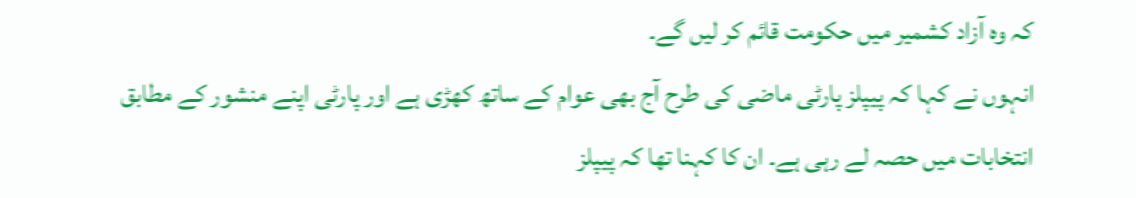کہ وہ آزاد کشمیر میں حکومت قائم کر لیں گے۔
انہوں نے کہا کہ پیپلز پارٹی ماضی کی طرح آج بھی عوام کے ساتھ کھڑی ہے اور پارٹی اپنے منشور کے مطابق انتخابات میں حصہ لے رہی ہے۔ ان کا کہنا تھا کہ پیپلز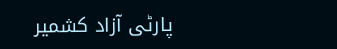پارٹی آزاد کشمیر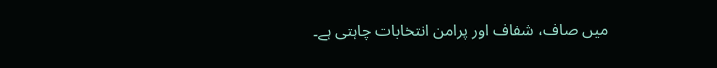میں صاف، شفاف اور پرامن انتخابات چاہتی ہے۔